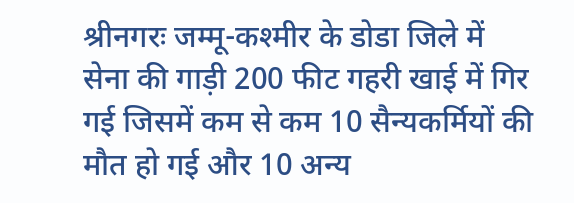श्रीनगरः जम्मू-कश्मीर के डोडा जिले में सेना की गाड़ी 200 फीट गहरी खाई में गिर गई जिसमें कम से कम 10 सैन्यकर्मियों की मौत हो गई और 10 अन्य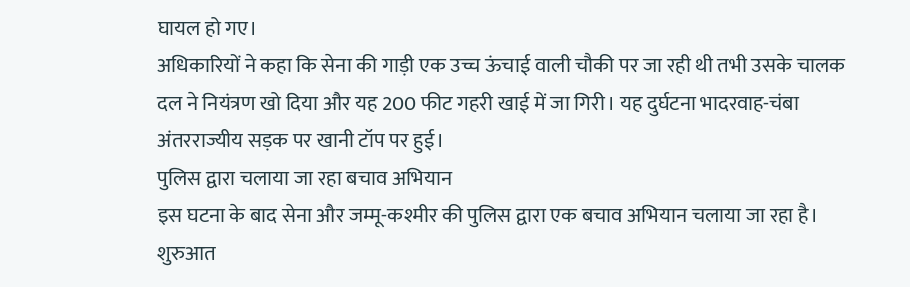घायल हो गए।
अधिकारियों ने कहा कि सेना की गाड़ी एक उच्च ऊंचाई वाली चौकी पर जा रही थी तभी उसके चालक दल ने नियंत्रण खो दिया और यह 200 फीट गहरी खाई में जा गिरी। यह दुर्घटना भादरवाह-चंबा अंतरराज्यीय सड़क पर खानी टॉप पर हुई।
पुलिस द्वारा चलाया जा रहा बचाव अभियान
इस घटना के बाद सेना और जम्मू-कश्मीर की पुलिस द्वारा एक बचाव अभियान चलाया जा रहा है। शुरुआत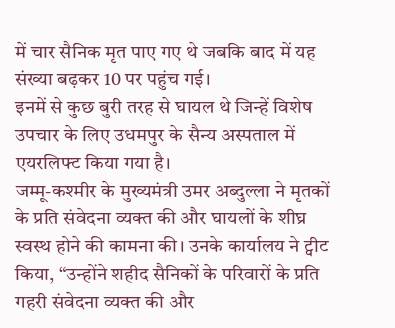में चार सैनिक मृत पाए गए थे जबकि बाद में यह संख्या बढ़कर 10 पर पहुंच गई।
इनमें से कुछ बुरी तरह से घायल थे जिन्हें विशेष उपचार के लिए उधमपुर के सैन्य अस्पताल में एयरलिफ्ट किया गया है।
जम्मू-कश्मीर के मुख्यमंत्री उमर अब्दुल्ला ने मृतकों के प्रति संवेदना व्यक्त की और घायलों के शीघ्र स्वस्थ होने की कामना की। उनके कार्यालय ने ट्वीट किया, “उन्होंने शहीद सैनिकों के परिवारों के प्रति गहरी संवेदना व्यक्त की और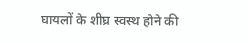घायलों के शीघ्र स्वस्थ होने की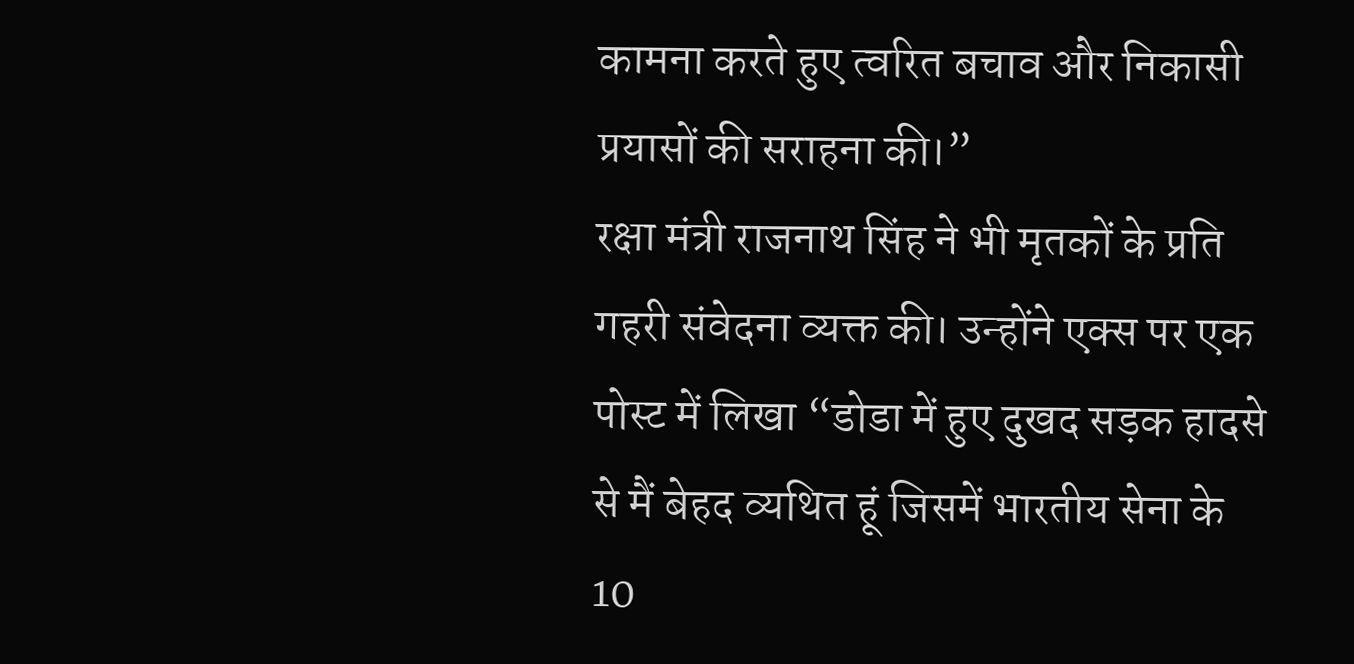कामना करते हुए त्वरित बचाव और निकासी प्रयासों की सराहना की।”
रक्षा मंत्री राजनाथ सिंह ने भी मृतकों के प्रति गहरी संवेदना व्यक्त की। उन्होंने एक्स पर एक पोस्ट में लिखा “डोडा में हुए दुखद सड़क हादसे से मैं बेहद व्यथित हूं जिसमें भारतीय सेना के 10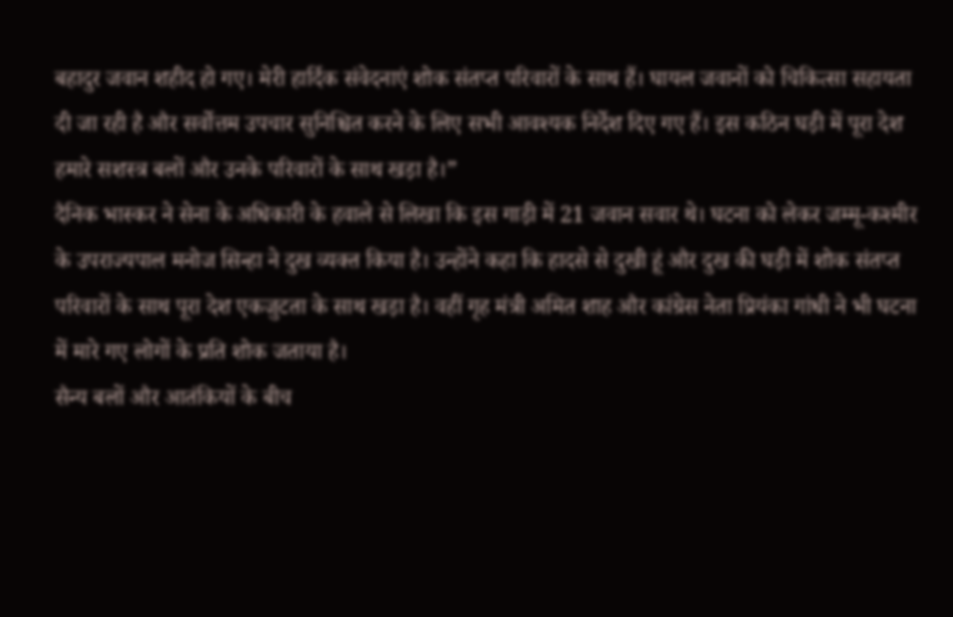बहादुर जवान शहीद हो गए। मेरी हार्दिक संवेदनाएं शोक संतप्त परिवारों के साथ हैं। घायल जवानों को चिकित्सा सहायता दी जा रही है और सर्वोत्तम उपचार सुनिश्चित करने के लिए सभी आवश्यक निर्देश दिए गए हैं। इस कठिन घड़ी में पूरा देश हमारे सशस्त्र बलों और उनके परिवारों के साथ खड़ा है।”
दैनिक भास्कर ने सेना के अधिकारी के हवाले से लिखा कि इस गाड़ी में 21 जवान सवार थे। घटना को लेकर जम्मू-कश्मीर के उपराज्यपाल मनोज सिन्हा ने दुख व्यक्त किया है। उन्होंने कहा कि हादसे से दुखी हूं और दुख की घड़ी में शोक संतप्त परिवारों के साथ पूरा देश एकजुटता के साथ खड़ा है। वहीं गृह मंत्री अमित शाह और कांग्रेस नेता प्रियंका गांधी ने भी घटना में मारे गए लोगों के प्रति शोक जताया है।
सैन्य बलों और आतंकियों के बीच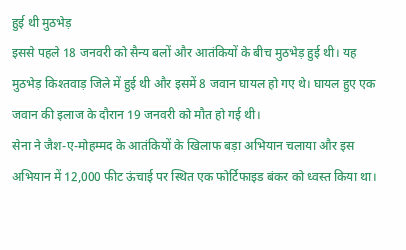हुई थी मुठभेड़
इससे पहले 18 जनवरी को सैन्य बलों और आतंकियों के बीच मुठभेड़ हुई थी। यह मुठभेड़ किश्तवाड़ जिले में हुई थी और इसमें 8 जवान घायल हो गए थे। घायल हुए एक जवान की इलाज के दौरान 19 जनवरी को मौत हो गई थी।
सेना ने जैश-ए-मोहम्मद के आतंकियों के खिलाफ बड़ा अभियान चलाया और इस अभियान में 12,000 फीट ऊंचाई पर स्थित एक फोर्टिफाइड बंकर को ध्वस्त किया था।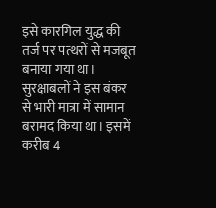इसे कारगिल युद्ध की तर्ज पर पत्थरों से मजबूत बनाया गया था।
सुरक्षाबलों ने इस बंकर से भारी मात्रा में सामान बरामद किया था। इसमें करीब 4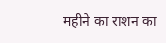महीने का राशन का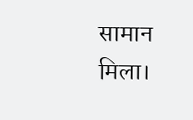सामान मिला।